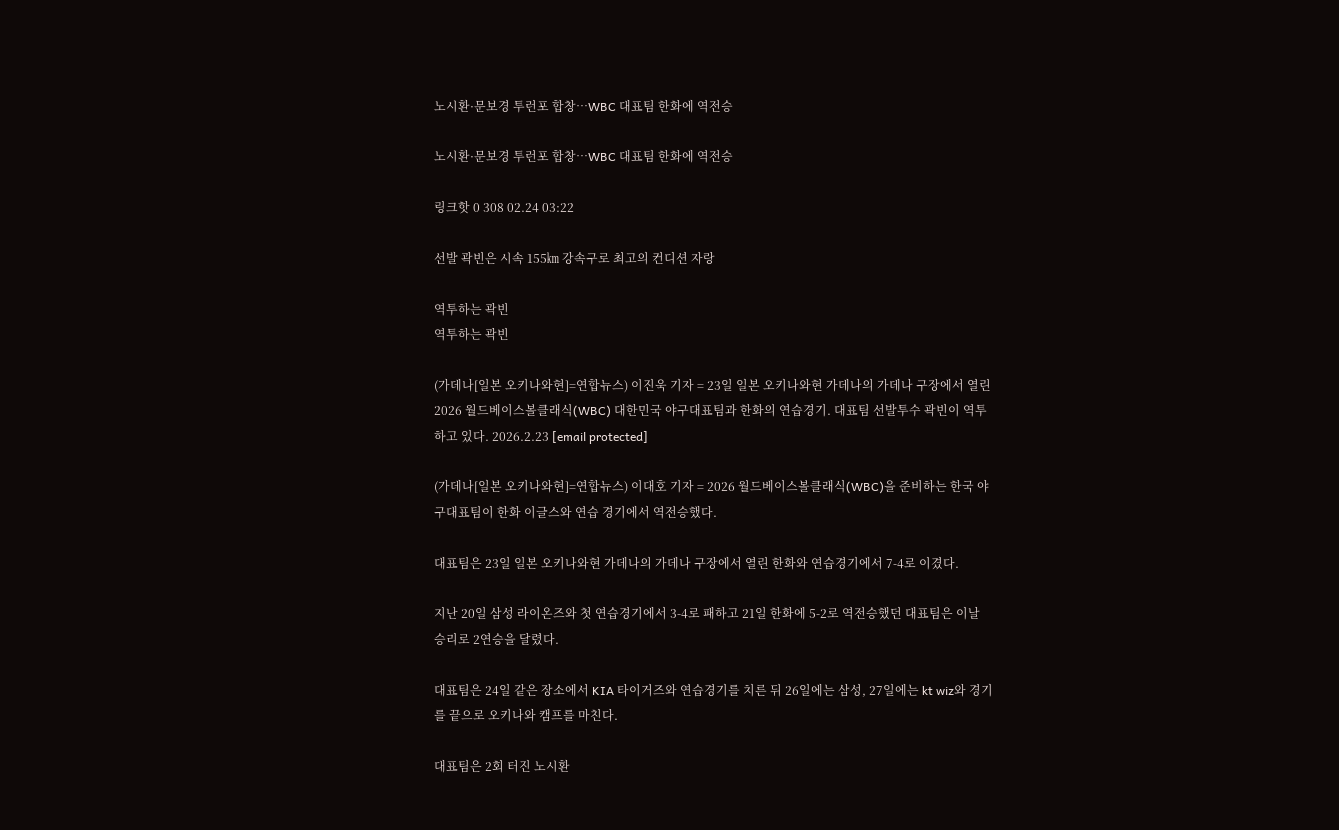노시환·문보경 투런포 합창…WBC 대표팀 한화에 역전승

노시환·문보경 투런포 합창…WBC 대표팀 한화에 역전승

링크핫 0 308 02.24 03:22

선발 곽빈은 시속 155㎞ 강속구로 최고의 컨디션 자랑

역투하는 곽빈
역투하는 곽빈

(가데나[일본 오키나와현]=연합뉴스) 이진욱 기자 = 23일 일본 오키나와현 가데나의 가데나 구장에서 열린 2026 월드베이스볼클래식(WBC) 대한민국 야구대표팀과 한화의 연습경기. 대표팀 선발투수 곽빈이 역투하고 있다. 2026.2.23 [email protected]

(가데나[일본 오키나와현]=연합뉴스) 이대호 기자 = 2026 월드베이스볼클래식(WBC)을 준비하는 한국 야구대표팀이 한화 이글스와 연습 경기에서 역전승했다.

대표팀은 23일 일본 오키나와현 가데나의 가데나 구장에서 열린 한화와 연습경기에서 7-4로 이겼다.

지난 20일 삼성 라이온즈와 첫 연습경기에서 3-4로 패하고 21일 한화에 5-2로 역전승했던 대표팀은 이날 승리로 2연승을 달렸다.

대표팀은 24일 같은 장소에서 KIA 타이거즈와 연습경기를 치른 뒤 26일에는 삼성, 27일에는 kt wiz와 경기를 끝으로 오키나와 캠프를 마친다.

대표팀은 2회 터진 노시환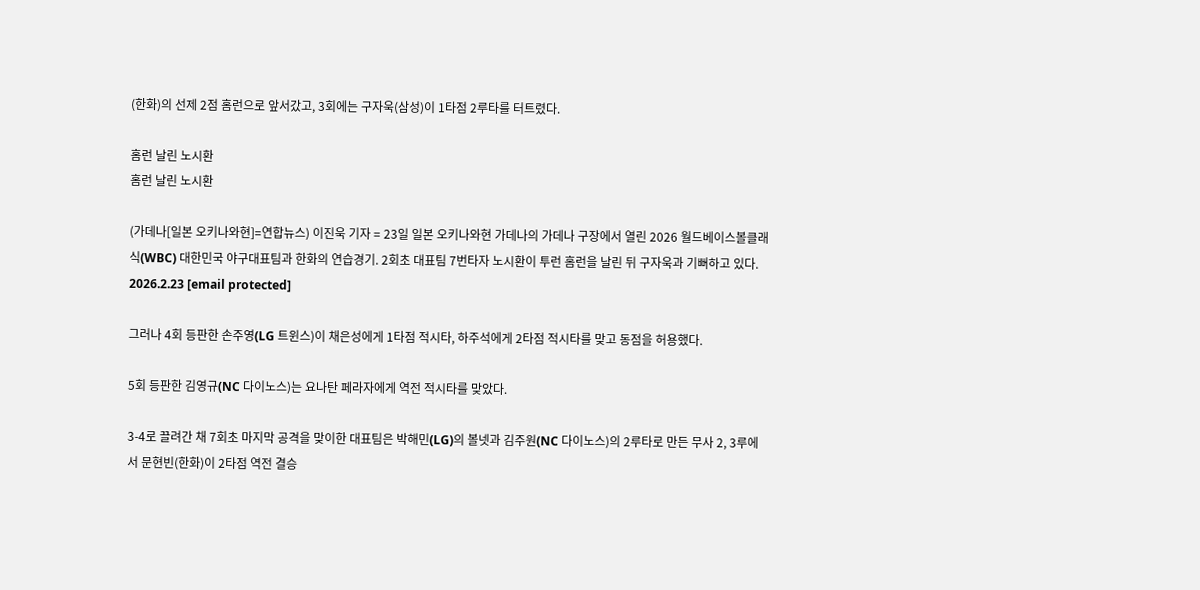(한화)의 선제 2점 홈런으로 앞서갔고, 3회에는 구자욱(삼성)이 1타점 2루타를 터트렸다.

홈런 날린 노시환
홈런 날린 노시환

(가데나[일본 오키나와현]=연합뉴스) 이진욱 기자 = 23일 일본 오키나와현 가데나의 가데나 구장에서 열린 2026 월드베이스볼클래식(WBC) 대한민국 야구대표팀과 한화의 연습경기. 2회초 대표팀 7번타자 노시환이 투런 홈런을 날린 뒤 구자욱과 기뻐하고 있다. 2026.2.23 [email protected]

그러나 4회 등판한 손주영(LG 트윈스)이 채은성에게 1타점 적시타, 하주석에게 2타점 적시타를 맞고 동점을 허용했다.

5회 등판한 김영규(NC 다이노스)는 요나탄 페라자에게 역전 적시타를 맞았다.

3-4로 끌려간 채 7회초 마지막 공격을 맞이한 대표팀은 박해민(LG)의 볼넷과 김주원(NC 다이노스)의 2루타로 만든 무사 2, 3루에서 문현빈(한화)이 2타점 역전 결승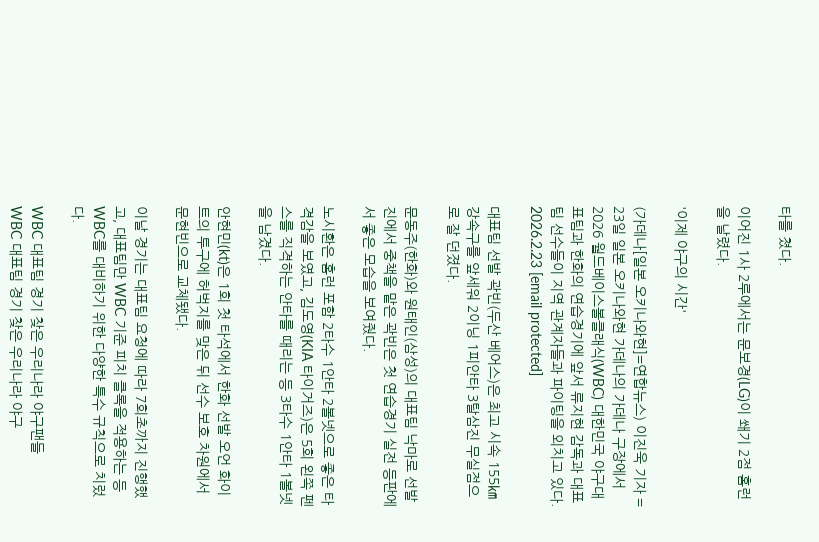타를 쳤다.

이어진 1사 2루에서는 문보경(LG)이 쐐기 2점 홈런을 날렸다.

'이제 야구의 시간'

(가데나[일본 오키나와현]=연합뉴스) 이진욱 기자 = 23일 일본 오키나와현 가데나의 가데나 구장에서 2026 월드베이스볼클래식(WBC) 대한민국 야구대표팀과 한화의 연습경기에 앞서 류지현 감독과 대표팀 선수들이 지역 관계자들과 파이팅을 외치고 있다. 2026.2.23 [email protected]

대표팀 선발 곽빈(두산 베어스)은 최고 시속 155㎞ 강속구를 앞세워 2이닝 1피안타 3탈삼진 무실점으로 잘 던졌다.

문동주(한화)와 원태인(삼성)의 대표팀 낙마로 선발진에서 중책을 맡은 곽빈은 첫 연습경기 실전 등판에서 좋은 모습을 보여줬다.

노시환은 홈런 포함 2타수 1안타 2볼넷으로 좋은 타격감을 보였고, 김도영(KIA 타이거즈)은 5회 왼쪽 펜스를 직격하는 안타를 때리는 등 3타수 1안타 1볼넷을 남겼다.

안현민(kt)은 1회 첫 타석에서 한화 선발 오언 화이트의 투구에 허벅지를 맞은 뒤 선수 보호 차원에서 문현빈으로 교체됐다.

이날 경기는 대표팀 요청에 따라 7회초까지 진행했고, 대표팀만 WBC 기준 피치 클록을 적용하는 등 WBC를 대비하기 위한 다양한 특수 규칙으로 치렀다.

WBC 대표팀 경기 찾은 우리나라 야구팬들
WBC 대표팀 경기 찾은 우리나라 야구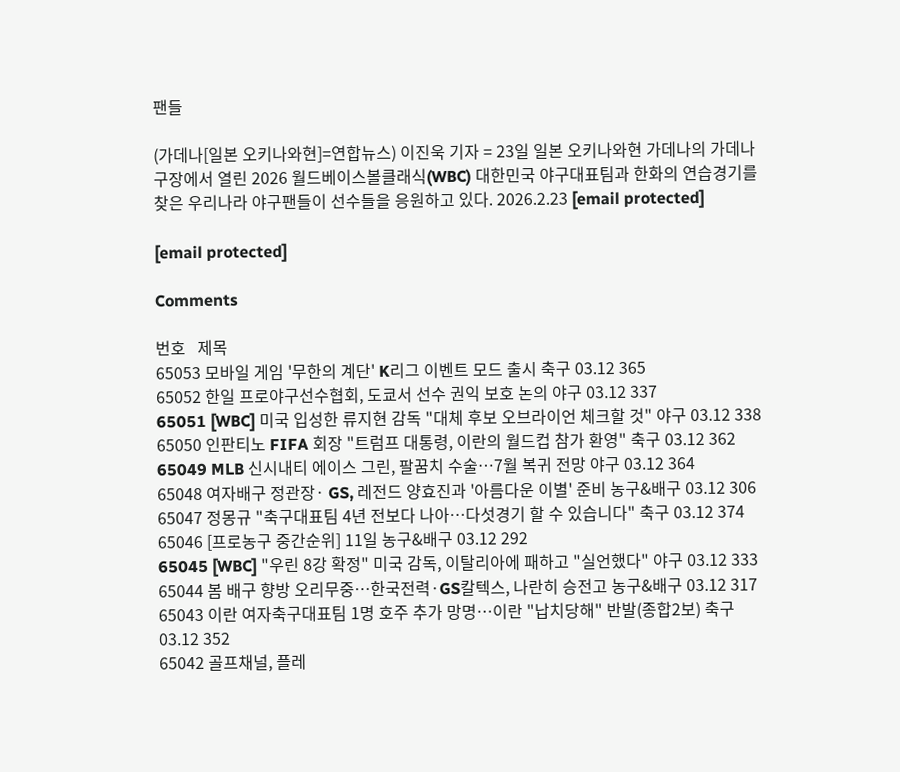팬들

(가데나[일본 오키나와현]=연합뉴스) 이진욱 기자 = 23일 일본 오키나와현 가데나의 가데나 구장에서 열린 2026 월드베이스볼클래식(WBC) 대한민국 야구대표팀과 한화의 연습경기를 찾은 우리나라 야구팬들이 선수들을 응원하고 있다. 2026.2.23 [email protected]

[email protected]

Comments

번호   제목
65053 모바일 게임 '무한의 계단' K리그 이벤트 모드 출시 축구 03.12 365
65052 한일 프로야구선수협회, 도쿄서 선수 권익 보호 논의 야구 03.12 337
65051 [WBC] 미국 입성한 류지현 감독 "대체 후보 오브라이언 체크할 것" 야구 03.12 338
65050 인판티노 FIFA 회장 "트럼프 대통령, 이란의 월드컵 참가 환영" 축구 03.12 362
65049 MLB 신시내티 에이스 그린, 팔꿈치 수술…7월 복귀 전망 야구 03.12 364
65048 여자배구 정관장· GS, 레전드 양효진과 '아름다운 이별' 준비 농구&배구 03.12 306
65047 정몽규 "축구대표팀 4년 전보다 나아…다섯경기 할 수 있습니다" 축구 03.12 374
65046 [프로농구 중간순위] 11일 농구&배구 03.12 292
65045 [WBC] "우린 8강 확정" 미국 감독, 이탈리아에 패하고 "실언했다" 야구 03.12 333
65044 봄 배구 향방 오리무중…한국전력·GS칼텍스, 나란히 승전고 농구&배구 03.12 317
65043 이란 여자축구대표팀 1명 호주 추가 망명…이란 "납치당해" 반발(종합2보) 축구 03.12 352
65042 골프채널, 플레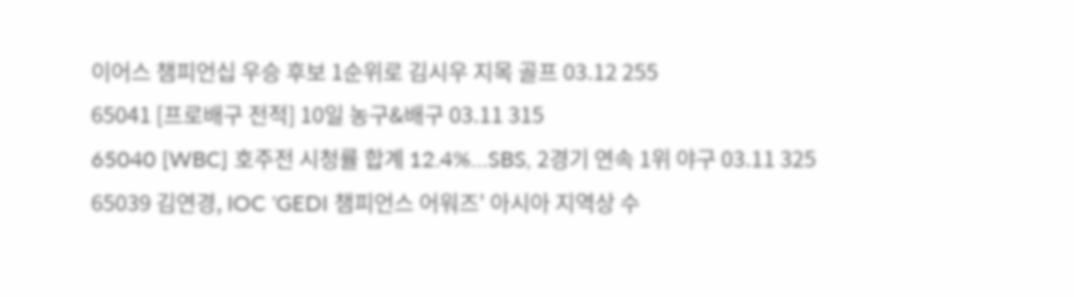이어스 챔피언십 우승 후보 1순위로 김시우 지목 골프 03.12 255
65041 [프로배구 전적] 10일 농구&배구 03.11 315
65040 [WBC] 호주전 시청률 합계 12.4%…SBS, 2경기 연속 1위 야구 03.11 325
65039 김연경, IOC 'GEDI 챔피언스 어워즈' 아시아 지역상 수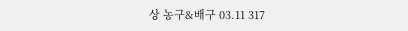상 농구&배구 03.11 317